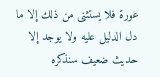عورة فلا يستثنى من ذلك إلا ما دل الدليل عليه ولا يوجد إلا حديث ضعيف سنذكره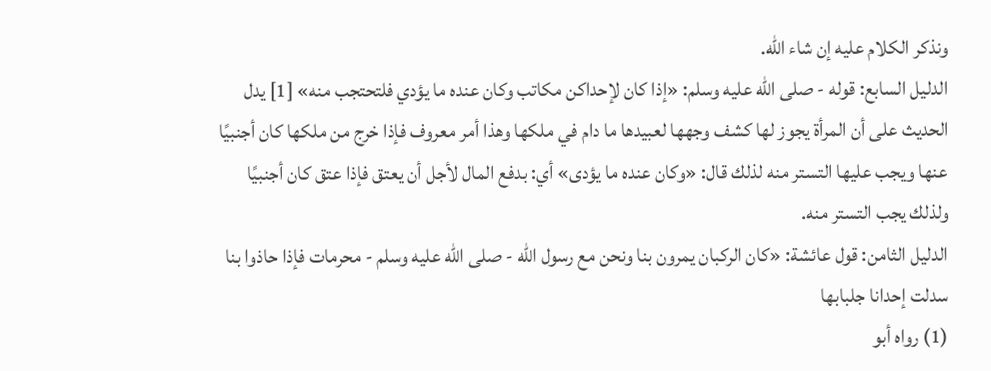ونذكر الكلام عليه إن شاء الله.
الدليل السابع: قوله - صلى الله عليه وسلم: «إذا كان لإحداكن مكاتب وكان عنده ما يؤدي فلتحتجب منه» [1] يدل الحديث على أن المرأة يجوز لها كشف وجهها لعبيدها ما دام في ملكها وهذا أمر معروف فإذا خرج من ملكها كان أجنبيًا عنها ويجب عليها التستر منه لذلك قال: «وكان عنده ما يؤدى» أي: بدفع المال لأجل أن يعتق فإذا عتق كان أجنبيًا ولذلك يجب التستر منه.
الدليل الثامن: قول عائشة: «كان الركبان يمرون بنا ونحن مع رسول الله - صلى الله عليه وسلم - محرمات فإذا حاذوا بنا سدلت إحدانا جلبابها
(1) رواه أبو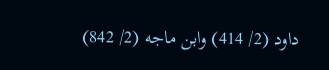داود (2/ 414) وابن ماجه (2/ 842)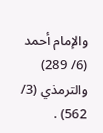والإمام أحمد (6/ 289) والترمذي (3/ 562) .